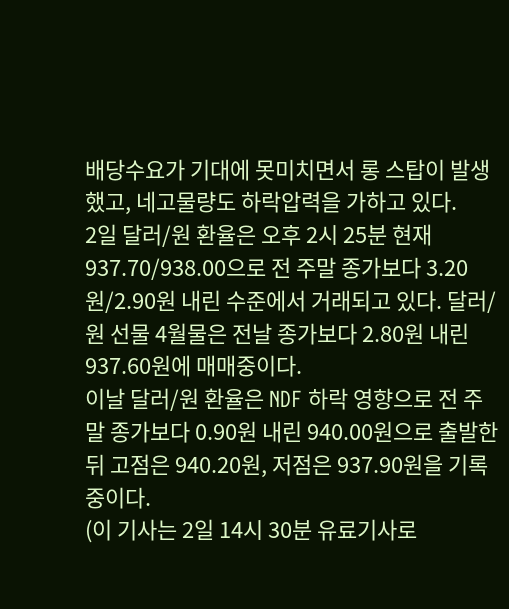배당수요가 기대에 못미치면서 롱 스탑이 발생했고, 네고물량도 하락압력을 가하고 있다.
2일 달러/원 환율은 오후 2시 25분 현재 937.70/938.00으로 전 주말 종가보다 3.20원/2.90원 내린 수준에서 거래되고 있다. 달러/원 선물 4월물은 전날 종가보다 2.80원 내린 937.60원에 매매중이다.
이날 달러/원 환율은 NDF 하락 영향으로 전 주말 종가보다 0.90원 내린 940.00원으로 출발한 뒤 고점은 940.20원, 저점은 937.90원을 기록 중이다.
(이 기사는 2일 14시 30분 유료기사로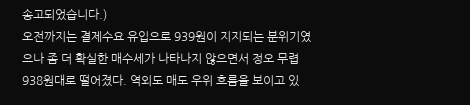송고되었습니다.)
오전까지는 결제수요 유입으로 939원이 지지되는 분위기였으나 좀 더 확실한 매수세가 나타나지 않으면서 정오 무렵 938원대로 떨어졌다. 역외도 매도 우위 흐름을 보이고 있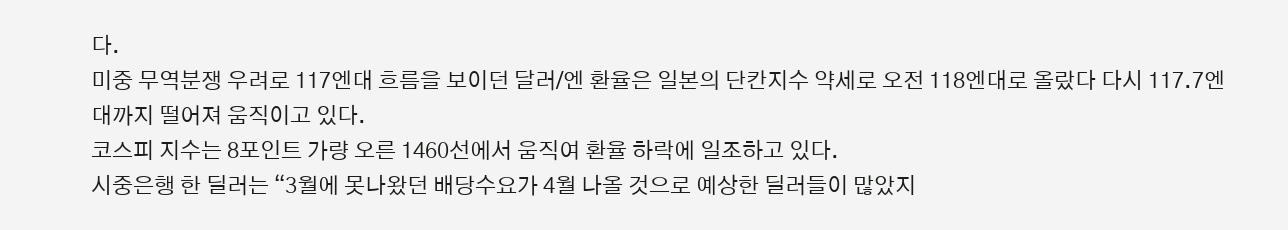다.
미중 무역분쟁 우려로 117엔대 흐름을 보이던 달러/엔 환율은 일본의 단칸지수 약세로 오전 118엔대로 올랐다 다시 117.7엔대까지 떨어져 움직이고 있다.
코스피 지수는 8포인트 가량 오른 1460선에서 움직여 환율 하락에 일조하고 있다.
시중은행 한 딜러는 “3월에 못나왔던 배당수요가 4월 나올 것으로 예상한 딜러들이 많았지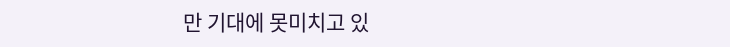만 기대에 못미치고 있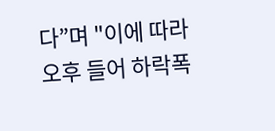다”며 "이에 따라 오후 들어 하락폭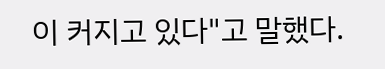이 커지고 있다"고 말했다.